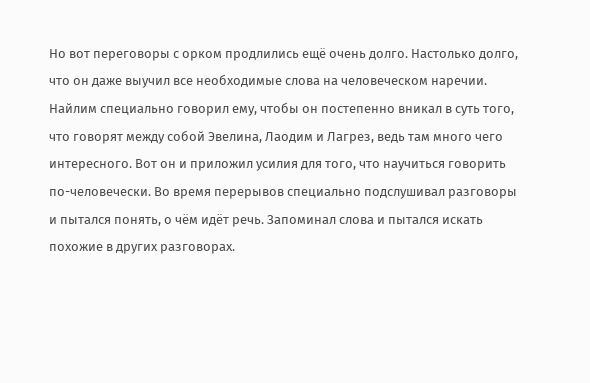Но вот переговоры с орком продлились ещё очень долго. Настолько долго, что он даже выучил все необходимые слова на человеческом наречии. Найлим специально говорил ему, чтобы он постепенно вникал в суть того, что говорят между собой Эвелина, Лаодим и Лагрез, ведь там много чего интересного. Вот он и приложил усилия для того, что научиться говорить по-человечески. Во время перерывов специально подслушивал разговоры и пытался понять, о чём идёт речь. Запоминал слова и пытался искать похожие в других разговорах.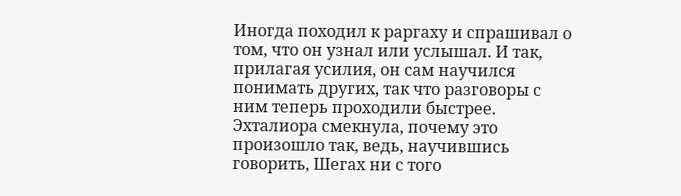Иногда походил к раргаху и спрашивал о том, что он узнал или услышал. И так, прилагая усилия, он сам научился понимать других, так что разговоры с ним теперь проходили быстрее. Эхталиора смекнула, почему это произошло так, ведь, научившись говорить, Шегах ни с того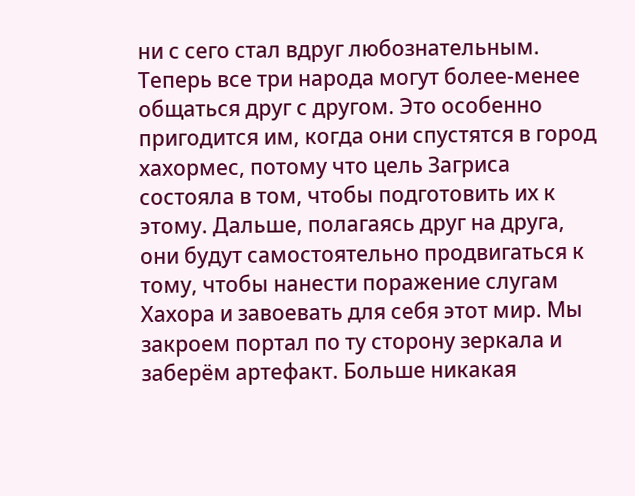ни с сего стал вдруг любознательным. Теперь все три народа могут более-менее общаться друг с другом. Это особенно пригодится им, когда они спустятся в город хахормес, потому что цель Загриса состояла в том, чтобы подготовить их к этому. Дальше, полагаясь друг на друга, они будут самостоятельно продвигаться к тому, чтобы нанести поражение слугам Хахора и завоевать для себя этот мир. Мы закроем портал по ту сторону зеркала и заберём артефакт. Больше никакая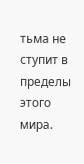тьма не ступит в пределы этого мира.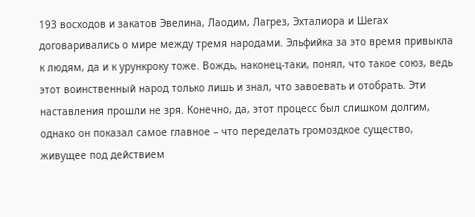193 восходов и закатов Эвелина, Лаодим, Лагрез, Эхталиора и Шегах договаривались о мире между тремя народами. Эльфийка за это время привыкла к людям, да и к урункроку тоже. Вождь, наконец-таки, понял, что такое союз, ведь этот воинственный народ только лишь и знал, что завоевать и отобрать. Эти наставления прошли не зря. Конечно, да, этот процесс был слишком долгим, однако он показал самое главное – что переделать громоздкое существо, живущее под действием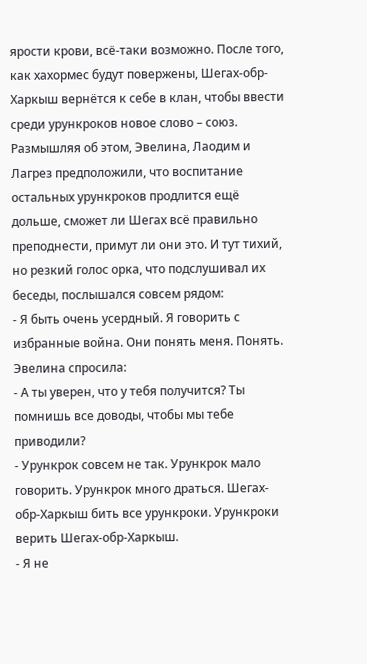ярости крови, всё-таки возможно. После того, как хахормес будут повержены, Шегах-обр-Харкыш вернётся к себе в клан, чтобы ввести среди урункроков новое слово – союз. Размышляя об этом, Эвелина, Лаодим и Лагрез предположили, что воспитание остальных урункроков продлится ещё дольше, сможет ли Шегах всё правильно преподнести, примут ли они это. И тут тихий, но резкий голос орка, что подслушивал их беседы, послышался совсем рядом:
- Я быть очень усердный. Я говорить с избранные война. Они понять меня. Понять.
Эвелина спросила:
- А ты уверен, что у тебя получится? Ты помнишь все доводы, чтобы мы тебе приводили?
- Урункрок совсем не так. Урункрок мало говорить. Урункрок много драться. Шегах-обр-Харкыш бить все урункроки. Урункроки верить Шегах-обр-Харкыш.
- Я не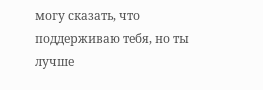могу сказать, что поддерживаю тебя, но ты лучше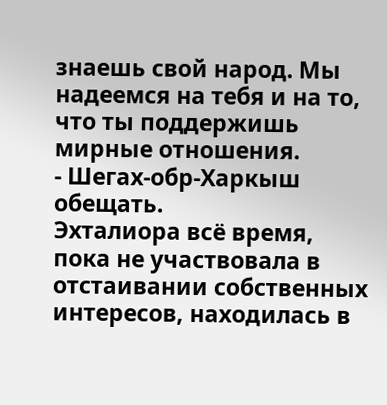знаешь свой народ. Мы надеемся на тебя и на то, что ты поддержишь мирные отношения.
- Шегах-обр-Харкыш обещать.
Эхталиора всё время, пока не участвовала в отстаивании собственных интересов, находилась в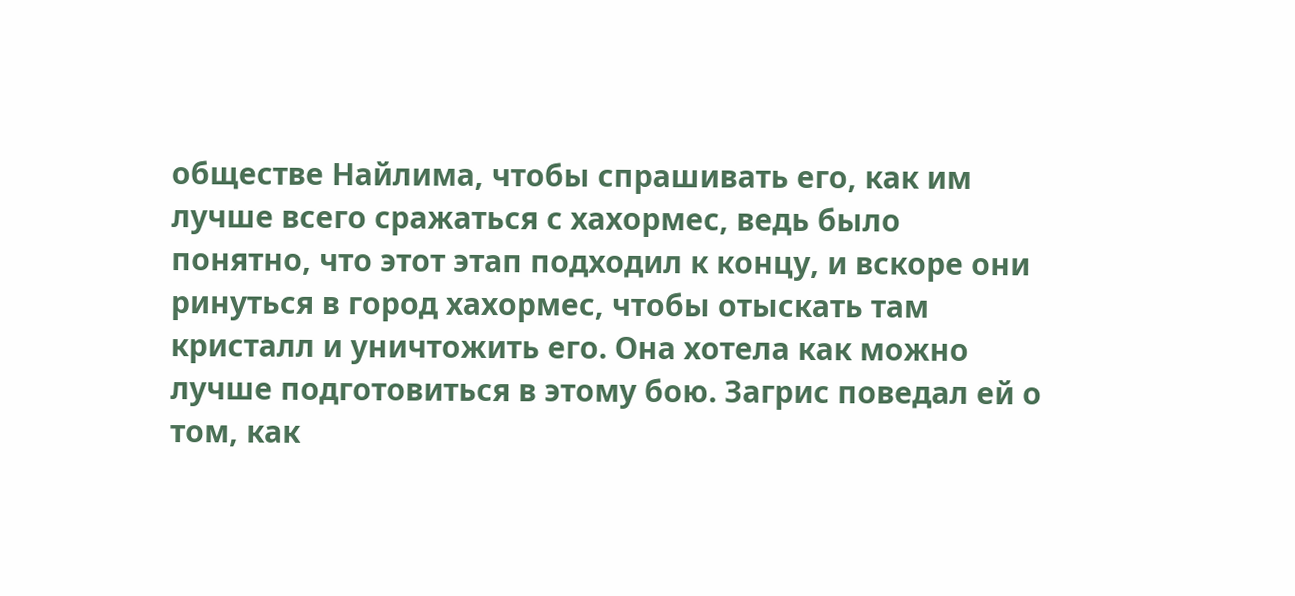обществе Найлима, чтобы спрашивать его, как им лучше всего сражаться с хахормес, ведь было понятно, что этот этап подходил к концу, и вскоре они ринуться в город хахормес, чтобы отыскать там кристалл и уничтожить его. Она хотела как можно лучше подготовиться в этому бою. Загрис поведал ей о том, как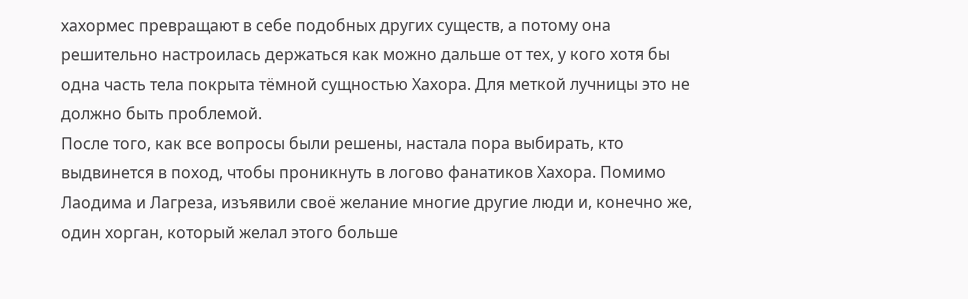хахормес превращают в себе подобных других существ, а потому она решительно настроилась держаться как можно дальше от тех, у кого хотя бы одна часть тела покрыта тёмной сущностью Хахора. Для меткой лучницы это не должно быть проблемой.
После того, как все вопросы были решены, настала пора выбирать, кто выдвинется в поход, чтобы проникнуть в логово фанатиков Хахора. Помимо Лаодима и Лагреза, изъявили своё желание многие другие люди и, конечно же, один хорган, который желал этого больше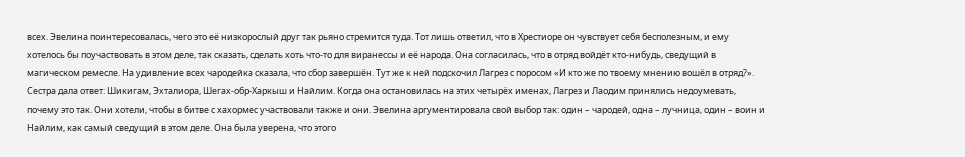всех. Эвелина поинтересовалась, чего это её низкорослый друг так рьяно стремится туда. Тот лишь ответил, что в Хрестиоре он чувствует себя бесполезным, и ему хотелось бы поучаствовать в этом деле, так сказать, сделать хоть что-то для виранессы и её народа. Она согласилась, что в отряд войдёт кто-нибудь, сведущий в магическом ремесле. На удивление всех чародейка сказала, что сбор завершён. Тут же к ней подскочил Лагрез с поросом «И кто же по твоему мнению вошёл в отряд?». Сестра дала ответ: Шикигам, Эхталиора, Шегах-обр-Харкыш и Найлим. Когда она остановилась на этих четырёх именах, Лагрез и Лаодим принялись недоумевать, почему это так. Они хотели, чтобы в битве с хахормес участвовали также и они. Эвелина аргументировала свой выбор так: один – чародей, одна – лучница, один – воин и Найлим, как самый сведущий в этом деле. Она была уверена, что этого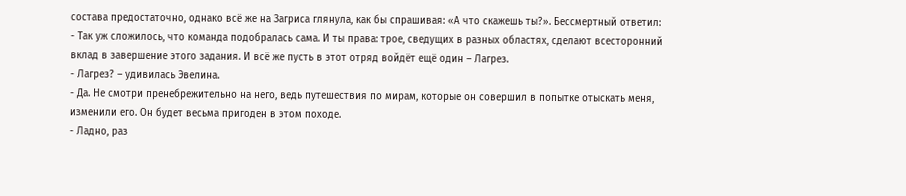состава предостаточно, однако всё же на Загриса глянула, как бы спрашивая: «А что скажешь ты?». Бессмертный ответил:
- Так уж сложилось, что команда подобралась сама. И ты права: трое, сведущих в разных областях, сделают всесторонний вклад в завершение этого задания. И всё же пусть в этот отряд войдёт ещё один – Лагрез.
- Лагрез? – удивилась Эвелина.
- Да. Не смотри пренебрежительно на него, ведь путешествия по мирам, которые он совершил в попытке отыскать меня, изменили его. Он будет весьма пригоден в этом походе.
- Ладно, раз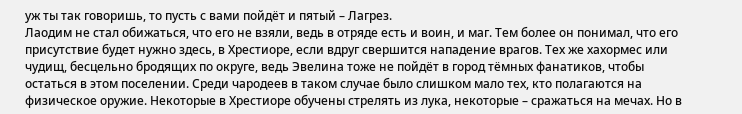уж ты так говоришь, то пусть с вами пойдёт и пятый – Лагрез.
Лаодим не стал обижаться, что его не взяли, ведь в отряде есть и воин, и маг. Тем более он понимал, что его присутствие будет нужно здесь, в Хрестиоре, если вдруг свершится нападение врагов. Тех же хахормес или чудищ, бесцельно бродящих по округе, ведь Эвелина тоже не пойдёт в город тёмных фанатиков, чтобы остаться в этом поселении. Среди чародеев в таком случае было слишком мало тех, кто полагаются на физическое оружие. Некоторые в Хрестиоре обучены стрелять из лука, некоторые – сражаться на мечах. Но в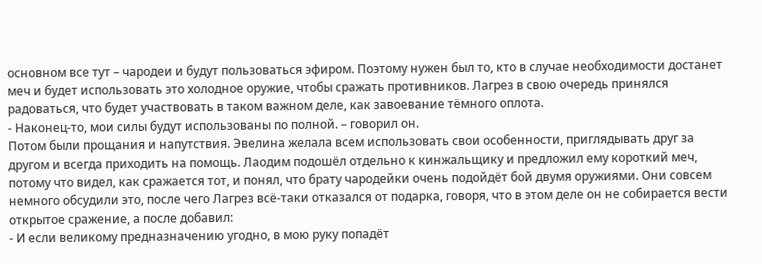основном все тут – чародеи и будут пользоваться эфиром. Поэтому нужен был то, кто в случае необходимости достанет меч и будет использовать это холодное оружие, чтобы сражать противников. Лагрез в свою очередь принялся радоваться, что будет участвовать в таком важном деле, как завоевание тёмного оплота.
- Наконец-то, мои силы будут использованы по полной. – говорил он.
Потом были прощания и напутствия. Эвелина желала всем использовать свои особенности, приглядывать друг за другом и всегда приходить на помощь. Лаодим подошёл отдельно к кинжальщику и предложил ему короткий меч, потому что видел, как сражается тот, и понял, что брату чародейки очень подойдёт бой двумя оружиями. Они совсем немного обсудили это, после чего Лагрез всё-таки отказался от подарка, говоря, что в этом деле он не собирается вести открытое сражение, а после добавил:
- И если великому предназначению угодно, в мою руку попадёт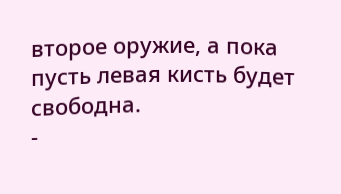второе оружие, а пока пусть левая кисть будет свободна.
-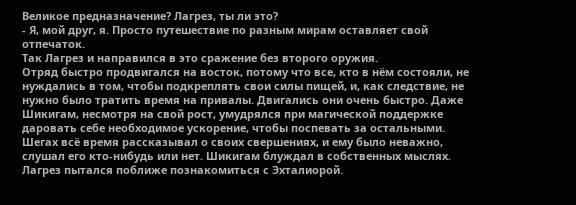Великое предназначение? Лагрез, ты ли это?
- Я, мой друг, я. Просто путешествие по разным мирам оставляет свой отпечаток.
Так Лагрез и направился в это сражение без второго оружия.
Отряд быстро продвигался на восток, потому что все, кто в нём состояли, не нуждались в том, чтобы подкреплять свои силы пищей, и, как следствие, не нужно было тратить время на привалы. Двигались они очень быстро. Даже Шикигам, несмотря на свой рост, умудрялся при магической поддержке даровать себе необходимое ускорение, чтобы поспевать за остальными. Шегах всё время рассказывал о своих свершениях, и ему было неважно, слушал его кто-нибудь или нет. Шикигам блуждал в собственных мыслях. Лагрез пытался поближе познакомиться с Эхталиорой.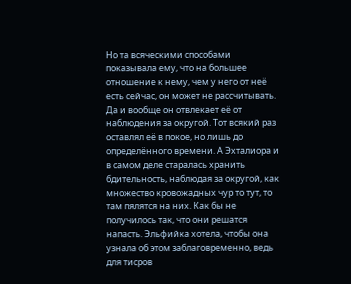Но та всяческими способами показывала ему, что на большее отношение к нему, чем у него от неё есть сейчас, он может не рассчитывать. Да и вообще он отвлекает её от наблюдения за округой. Тот всякий раз оставлял её в покое, но лишь до определённого времени. А Эхталиора и в самом деле старалась хранить бдительность, наблюдая за округой, как множество кровожадных чур то тут, то там пялятся на них. Как бы не получилось так, что они решатся напасть. Эльфийка хотела, чтобы она узнала об этом заблаговременно, ведь для тисров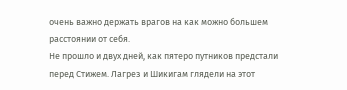очень важно держать врагов на как можно большем расстоянии от себя.
Не прошло и двух дней, как пятеро путников предстали перед Стижем. Лагрез и Шикигам глядели на этот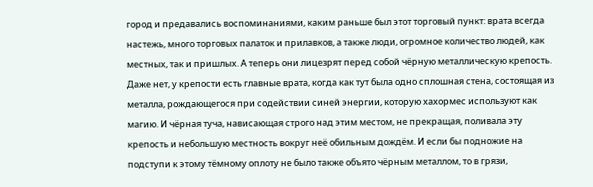город и предавались воспоминаниями, каким раньше был этот торговый пункт: врата всегда настежь, много торговых палаток и прилавков, а также люди, огромное количество людей, как местных, так и пришлых. А теперь они лицезрят перед собой чёрную металлическую крепость. Даже нет, у крепости есть главные врата, когда как тут была одно сплошная стена, состоящая из металла, рождающегося при содействии синей энергии, которую хахормес используют как магию. И чёрная туча, нависающая строго над этим местом, не прекращая, поливала эту крепость и небольшую местность вокруг неё обильным дождём. И если бы подножие на подступи к этому тёмному оплоту не было также объято чёрным металлом, то в грязи,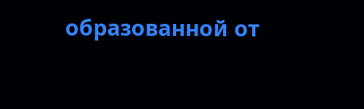образованной от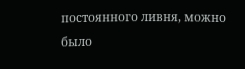постоянного ливня, можно было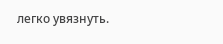легко увязнуть.